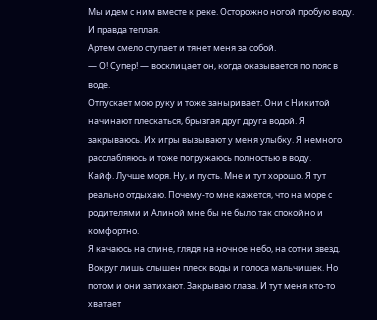Мы идем с ним вместе к реке. Осторожно ногой пробую воду. И правда теплая.
Артем смело ступает и тянет меня за собой.
— О! Супер! — восклицает он, когда оказывается по пояс в воде.
Отпускает мою руку и тоже заныривает. Они с Никитой начинают плескаться, брызгая друг друга водой. Я закрываюсь. Их игры вызывают у меня улыбку. Я немного расслабляюсь и тоже погружаюсь полностью в воду.
Кайф. Лучше моря. Ну, и пусть. Мне и тут хорошо. Я тут реально отдыхаю. Почему-то мне кажется, что на море с родителями и Алиной мне бы не было так спокойно и комфортно.
Я качаюсь на спине, глядя на ночное небо, на сотни звезд. Вокруг лишь слышен плеск воды и голоса мальчишек. Но потом и они затихают. Закрываю глаза. И тут меня кто-то хватает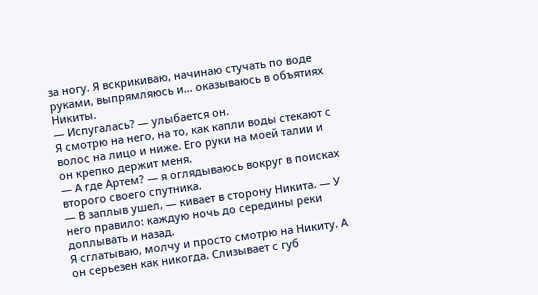за ногу. Я вскрикиваю, начинаю стучать по воде руками, выпрямляюсь и… оказываюсь в объятиях Никиты.
— Испугалась? — улыбается он.
Я смотрю на него, на то, как капли воды стекают с волос на лицо и ниже. Его руки на моей талии и он крепко держит меня.
— А где Артем? — я оглядываюсь вокруг в поисках второго своего спутника.
— В заплыв ушел, — кивает в сторону Никита. — У него правило: каждую ночь до середины реки доплывать и назад.
Я сглатываю, молчу и просто смотрю на Никиту. А он серьезен как никогда. Слизывает с губ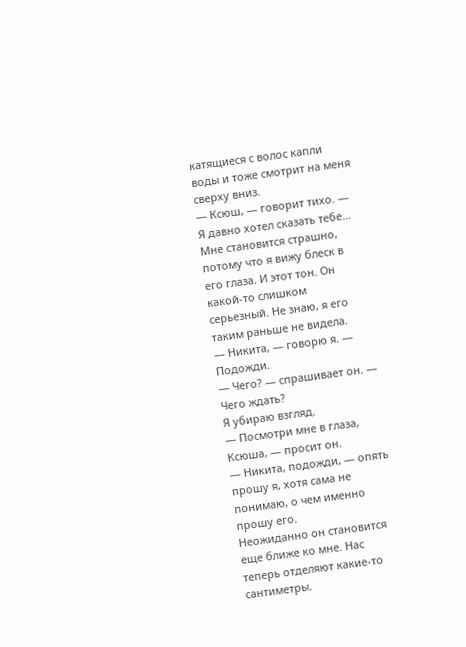катящиеся с волос капли воды и тоже смотрит на меня сверху вниз.
— Ксюш, — говорит тихо. — Я давно хотел сказать тебе…
Мне становится страшно, потому что я вижу блеск в его глаза. И этот тон. Он какой-то слишком серьезный. Не знаю, я его таким раньше не видела.
— Никита, — говорю я. — Подожди.
— Чего? — спрашивает он. — Чего ждать?
Я убираю взгляд.
— Посмотри мне в глаза, Ксюша, — просит он.
— Никита, подожди, — опять прошу я, хотя сама не понимаю, о чем именно прошу его.
Неожиданно он становится еще ближе ко мне. Нас теперь отделяют какие-то сантиметры.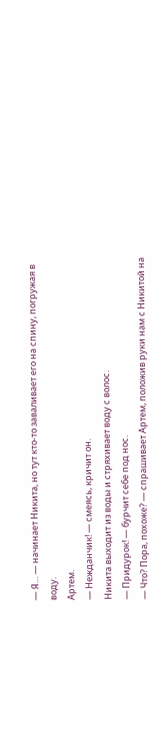— Я… — начинает Никита, но тут кто-то заваливает его на спину, погружая в воду.
Артем.
— Нежданчик! — смеясь, кричит он.
Никита выходит из воды и стряхивает воду с волос.
— Придурок! — бурчит себе под нос.
— Что? Пора, похоже? — спрашивает Артем, положив руки нам с Никитой на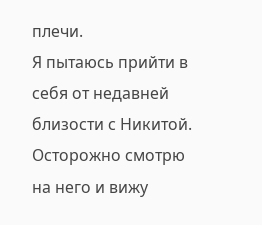плечи.
Я пытаюсь прийти в себя от недавней близости с Никитой. Осторожно смотрю на него и вижу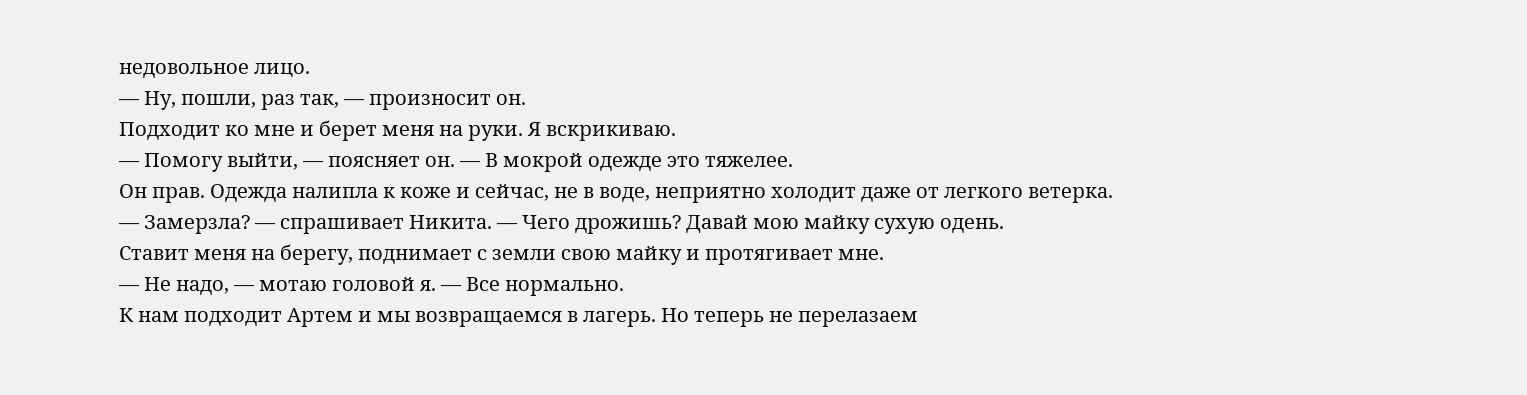недовольное лицо.
— Ну, пошли, раз так, — произносит он.
Подходит ко мне и берет меня на руки. Я вскрикиваю.
— Помогу выйти, — поясняет он. — В мокрой одежде это тяжелее.
Он прав. Одежда налипла к коже и сейчас, не в воде, неприятно холодит даже от легкого ветерка.
— Замерзла? — спрашивает Никита. — Чего дрожишь? Давай мою майку сухую одень.
Ставит меня на берегу, поднимает с земли свою майку и протягивает мне.
— Не надо, — мотаю головой я. — Все нормально.
К нам подходит Артем и мы возвращаемся в лагерь. Но теперь не перелазаем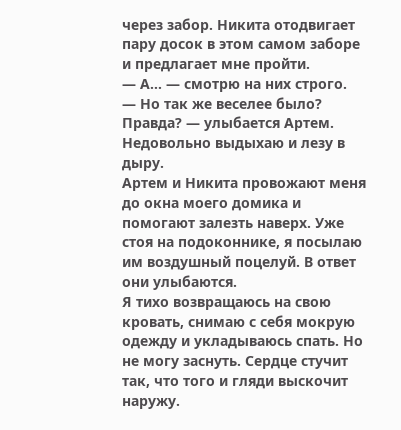через забор. Никита отодвигает пару досок в этом самом заборе и предлагает мне пройти.
— А… — смотрю на них строго.
— Но так же веселее было? Правда? — улыбается Артем.
Недовольно выдыхаю и лезу в дыру.
Артем и Никита провожают меня до окна моего домика и помогают залезть наверх. Уже стоя на подоконнике, я посылаю им воздушный поцелуй. В ответ они улыбаются.
Я тихо возвращаюсь на свою кровать, снимаю с себя мокрую одежду и укладываюсь спать. Но не могу заснуть. Сердце стучит так, что того и гляди выскочит наружу.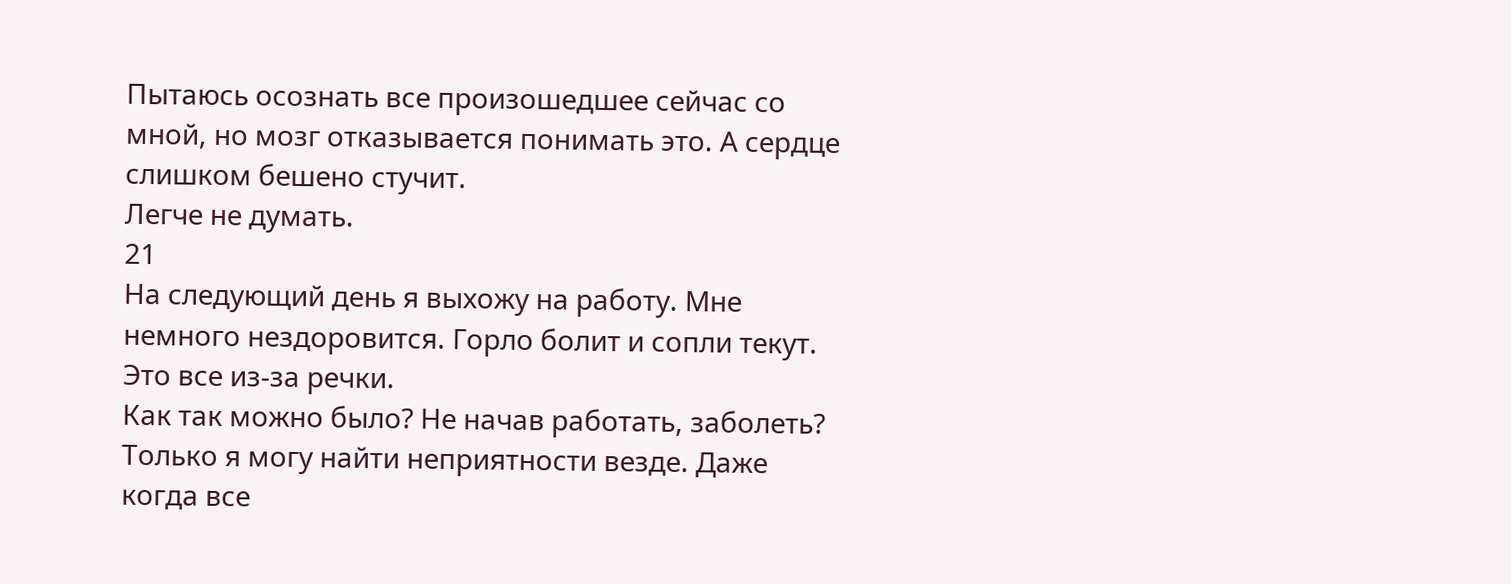Пытаюсь осознать все произошедшее сейчас со мной, но мозг отказывается понимать это. А сердце слишком бешено стучит.
Легче не думать.
21
На следующий день я выхожу на работу. Мне немного нездоровится. Горло болит и сопли текут. Это все из-за речки.
Как так можно было? Не начав работать, заболеть?
Только я могу найти неприятности везде. Даже когда все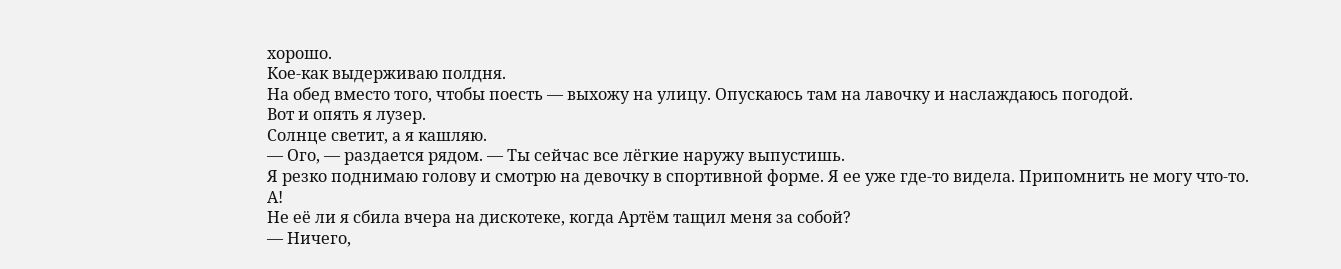хорошо.
Кое-как выдерживаю полдня.
На обед вместо того, чтобы поесть — выхожу на улицу. Опускаюсь там на лавочку и наслаждаюсь погодой.
Вот и опять я лузер.
Солнце светит, а я кашляю.
— Ого, — раздается рядом. — Ты сейчас все лёгкие наружу выпустишь.
Я резко поднимаю голову и смотрю на девочку в спортивной форме. Я ее уже где-то видела. Припомнить не могу что-то.
А!
Не её ли я сбила вчера на дискотеке, когда Артём тащил меня за собой?
— Ничего,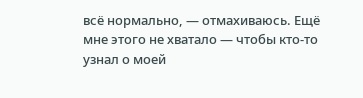всё нормально, — отмахиваюсь. Ещё мне этого не хватало — чтобы кто-то узнал о моей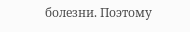болезни. Поэтому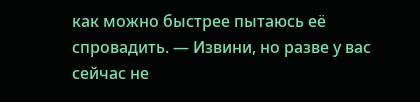как можно быстрее пытаюсь её спровадить. — Извини, но разве у вас сейчас не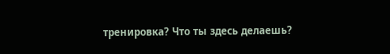тренировка? Что ты здесь делаешь?